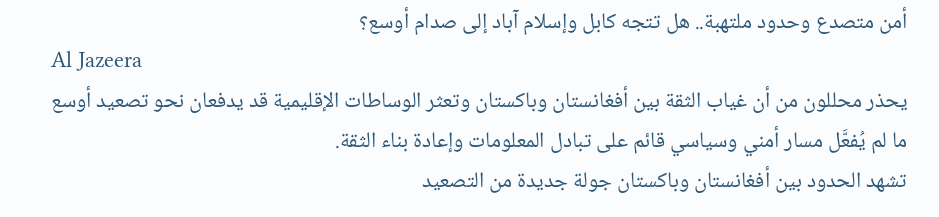أمن متصدع وحدود ملتهبة.. هل تتجه كابل وإسلام آباد إلى صدام أوسع؟
Al Jazeera
يحذر محللون من أن غياب الثقة بين أفغانستان وباكستان وتعثر الوساطات الإقليمية قد يدفعان نحو تصعيد أوسع ما لم يُفعَّل مسار أمني وسياسي قائم على تبادل المعلومات وإعادة بناء الثقة.
تشهد الحدود بين أفغانستان وباكستان جولة جديدة من التصعيد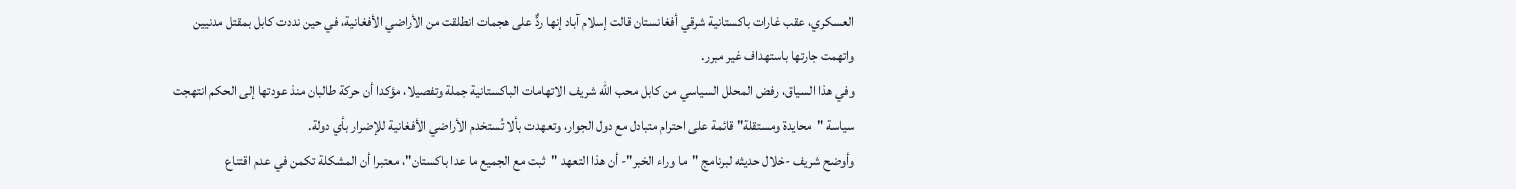العسكري، عقب غارات باكستانية شرقي أفغانستان قالت إسلام آباد إنها ردٌّ على هجمات انطلقت من الأراضي الأفغانية، في حين نددت كابل بمقتل مدنيين واتهمت جارتها باستهداف غير مبرر.
وفي هذا السياق، رفض المحلل السياسي من كابل محب الله شريف الاتهامات الباكستانية جملة وتفصيلا، مؤكدا أن حركة طالبان منذ عودتها إلى الحكم انتهجت سياسة "محايدة ومستقلة" قائمة على احترام متبادل مع دول الجوار، وتعهدت بألا تُستخدم الأراضي الأفغانية للإضرار بأي دولة.
وأوضح شريف -خلال حديثه لبرنامج "ما وراء الخبر"- أن هذا التعهد "ثبت مع الجميع ما عدا باكستان"، معتبرا أن المشكلة تكمن في عدم اقتناع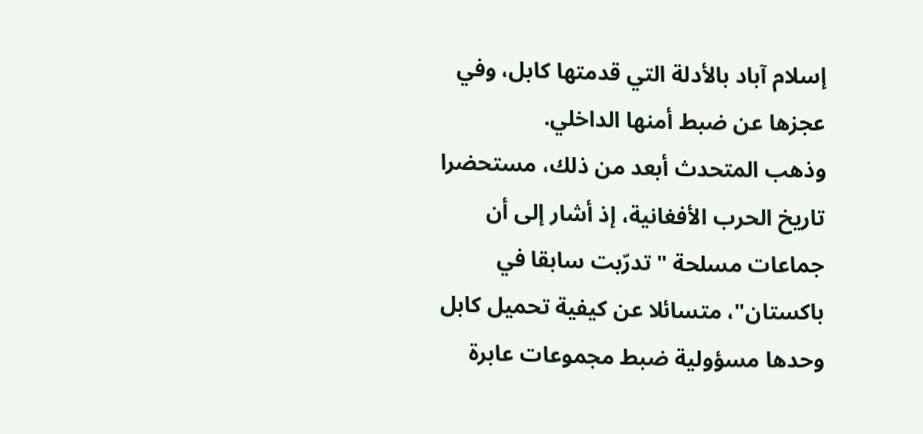إسلام آباد بالأدلة التي قدمتها كابل، وفي عجزها عن ضبط أمنها الداخلي.
وذهب المتحدث أبعد من ذلك، مستحضرا تاريخ الحرب الأفغانية، إذ أشار إلى أن جماعات مسلحة "تدرّبت سابقا في باكستان"، متسائلا عن كيفية تحميل كابل وحدها مسؤولية ضبط مجموعات عابرة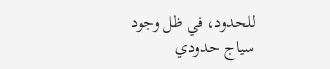للحدود، في ظل وجود سياج حدودي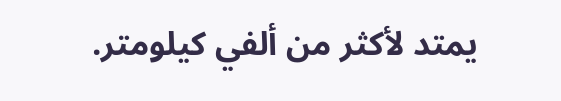يمتد لأكثر من ألفي كيلومتر.